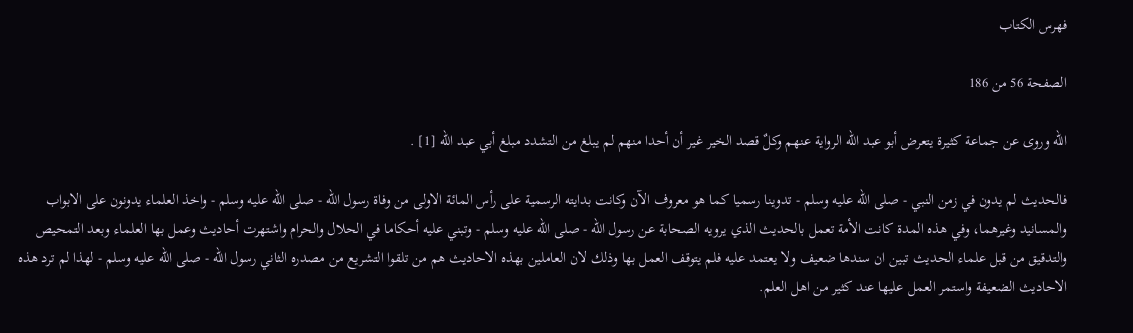فهرس الكتاب

الصفحة 56 من 186

الله وروى عن جماعة كثيرة يتعرض أبو عبد الله الرواية عنهم وكلٌ قصد الخير غير أن أحدا منهم لم يبلغ من التشدد مبلغ أبي عبد الله [1] .

فالحديث لم يدون في زمن النبي - صلى الله عليه وسلم - تدوينا رسميا كما هو معروف الآن وكانت بدايته الرسمية على رأس المائة الاولى من وفاة رسول الله - صلى الله عليه وسلم - واخذ العلماء يدونون على الابواب والمسانيد وغيرهما، وفي هذه المدة كانت الأمة تعمل بالحديث الذي يرويه الصحابة عن رسول الله - صلى الله عليه وسلم - وتبني عليه أحكاما في الحلال والحرام واشتهرت أحاديث وعمل بها العلماء وبعد التمحيص والتدقيق من قبل علماء الحديث تبين ان سندها ضعيف ولا يعتمد عليه فلم يتوقف العمل بها وذلك لان العاملين بهذه الاحاديث هم من تلقوا التشريع من مصدره الثاني رسول الله - صلى الله عليه وسلم - لهذا لم ترد هذه الاحاديث الضعيفة واستمر العمل عليها عند كثير من اهل العلم.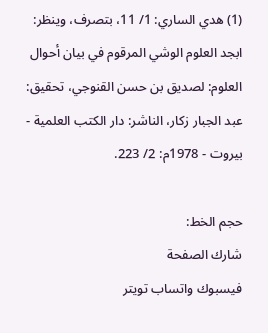(1) هدي الساري: 1/ 11، بتصرف، وينظر: ابجد العلوم الوشي المرقوم في بيان أحوال العلوم: لصديق بن حسن القنوجي، تحقيق: عبد الجبار زكار، الناشر: دار الكتب العلمية - بيروت - 1978م: 2/ 223.

حجم الخط:
شارك الصفحة
فيسبوك واتساب تويتر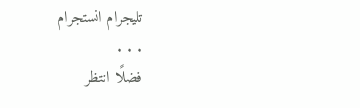تليجرام انستجرام
. . .
فضلًا انتظر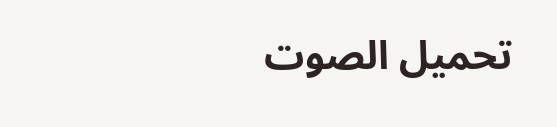تحميل الصوت